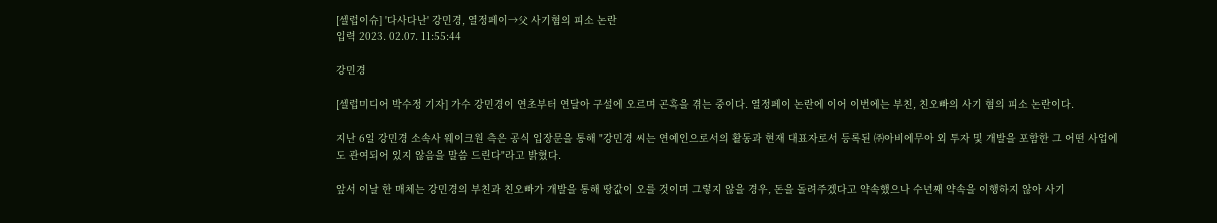[셀럽이슈] '다사다난' 강민경, 열정페이→父 사기혐의 피소 논란
입력 2023. 02.07. 11:55:44

강민경

[셀럽미디어 박수정 기자] 가수 강민경이 연초부터 연달아 구설에 오르며 곤혹을 겪는 중이다. 열정페이 논란에 이어 이번에는 부친, 친오빠의 사기 혐의 피소 논란이다.

지난 6일 강민경 소속사 웨이크원 측은 공식 입장문을 통해 "강민경 씨는 연예인으로서의 활동과 현재 대표자로서 등록된 ㈜아비에무아 외 투자 및 개발을 포함한 그 어떤 사업에도 관여되어 있지 않음을 말씀 드린다"라고 밝혔다.

앞서 이날 한 매체는 강민경의 부친과 친오빠가 개발을 통해 땅값이 오를 것이며 그렇지 않을 경우, 돈을 돌려주겠다고 약속했으나 수년째 약속을 이행하지 않아 사기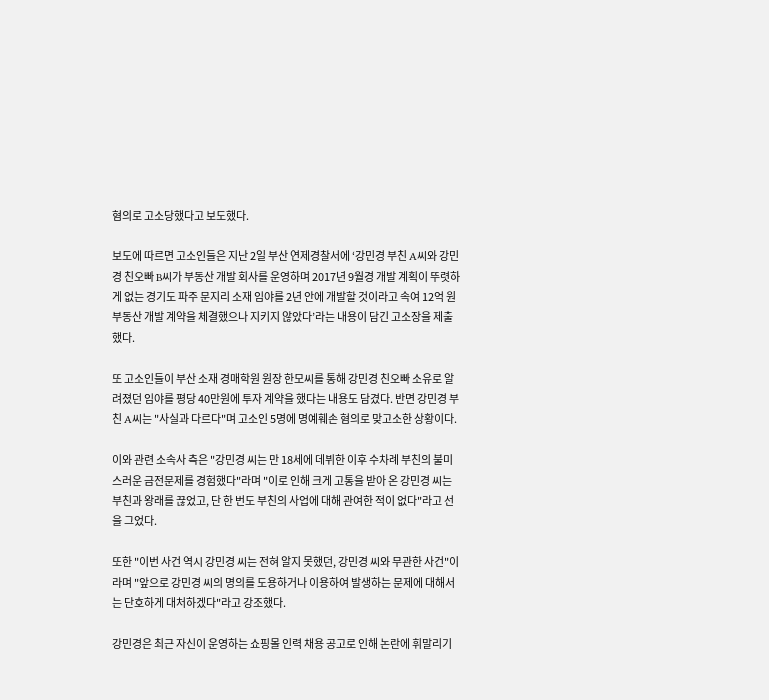혐의로 고소당했다고 보도했다.

보도에 따르면 고소인들은 지난 2일 부산 연제경찰서에 ‘강민경 부친 A씨와 강민경 친오빠 B씨가 부동산 개발 회사를 운영하며 2017년 9월경 개발 계획이 뚜렷하게 없는 경기도 파주 문지리 소재 임야를 2년 안에 개발할 것이라고 속여 12억 원 부동산 개발 계약을 체결했으나 지키지 않았다’라는 내용이 담긴 고소장을 제출했다.

또 고소인들이 부산 소재 경매학원 원장 한모씨를 통해 강민경 친오빠 소유로 알려졌던 임야를 평당 40만원에 투자 계약을 했다는 내용도 담겼다. 반면 강민경 부친 A씨는 "사실과 다르다"며 고소인 5명에 명예훼손 혐의로 맞고소한 상황이다.

이와 관련 소속사 측은 "강민경 씨는 만 18세에 데뷔한 이후 수차례 부친의 불미스러운 금전문제를 경험했다"라며 "이로 인해 크게 고통을 받아 온 강민경 씨는 부친과 왕래를 끊었고, 단 한 번도 부친의 사업에 대해 관여한 적이 없다"라고 선을 그었다.

또한 "이번 사건 역시 강민경 씨는 전혀 알지 못했던, 강민경 씨와 무관한 사건"이라며 "앞으로 강민경 씨의 명의를 도용하거나 이용하여 발생하는 문제에 대해서는 단호하게 대처하겠다"라고 강조했다.

강민경은 최근 자신이 운영하는 쇼핑몰 인력 채용 공고로 인해 논란에 휘말리기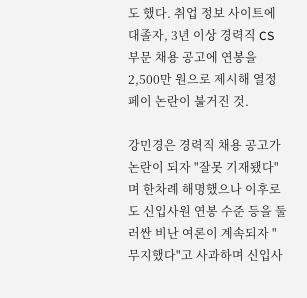도 했다. 취업 정보 사이트에 대졸자, 3년 이상 경력직 CS 부문 채용 공고에 연봉을 2,500만 원으로 제시해 열정 페이 논란이 불거진 것.

강민경은 경력직 채용 공고가 논란이 되자 "잘못 기재됐다"며 한차례 해명했으나 이후로도 신입사원 연봉 수준 등을 둘러싼 비난 여론이 계속되자 "무지했다"고 사과하며 신입사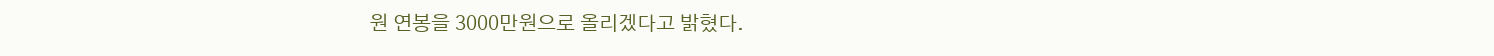원 연봉을 3000만원으로 올리겠다고 밝혔다.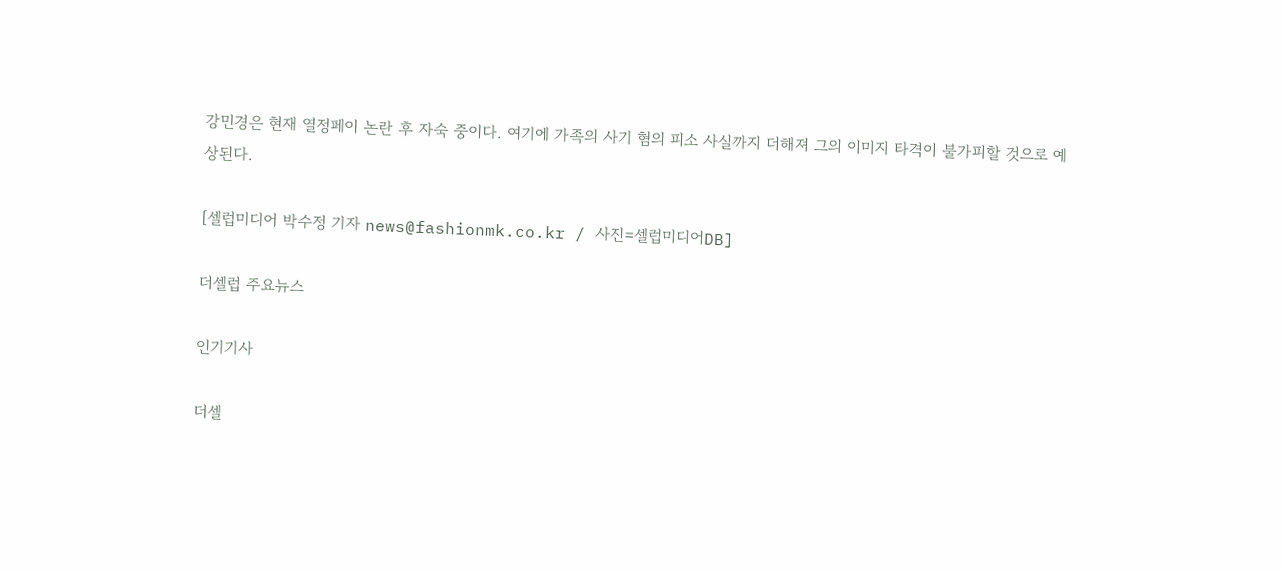강민경은 현재 열정페이 논란 후 자숙 중이다. 여기에 가족의 사기 혐의 피소 사실까지 더해져 그의 이미지 타격이 불가피할 것으로 예상된다.

[셀럽미디어 박수정 기자 news@fashionmk.co.kr / 사진=셀럽미디어DB]

더셀럽 주요뉴스

인기기사

더셀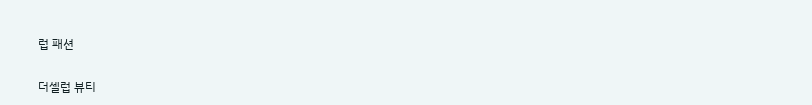럽 패션

더셀럽 뷰티